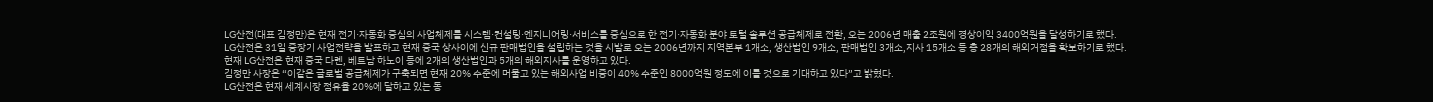LG산전(대표 김정만)은 현재 전기·자동화 중심의 사업체제를 시스템·컨설팅·엔지니어링·서비스를 중심으로 한 전기·자동화 분야 토털 솔루션 공급체제로 전환, 오는 2006년 매출 2조원에 경상이익 3400억원을 달성하기로 했다.
LG산전은 31일 중장기 사업전략을 발표하고 현재 중국 상사이에 신규 판매법인을 설립하는 것을 시발로 오는 2006년까지 지역본부 1개소, 생산법인 9개소, 판매법인 3개소,지사 15개소 등 총 28개의 해외거점을 확보하기로 했다.
현재 LG산전은 현재 중국 다롄, 베트남 하노이 등에 2개의 생산법인과 5개의 해외지사를 운영하고 있다.
김정만 사장은 “이같은 글로벌 공급체제가 구축되면 현재 20% 수준에 머물고 있는 해외사업 비중이 40% 수준인 8000억원 정도에 이를 것으로 기대하고 있다”고 밝혔다.
LG산전은 현재 세계시장 점유율 20%에 달하고 있는 동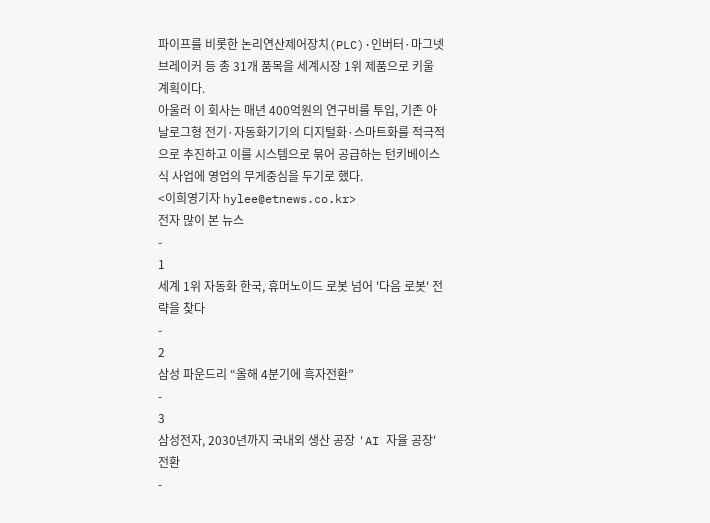파이프를 비롯한 논리연산제어장치(PLC)·인버터·마그넷브레이커 등 총 31개 품목을 세계시장 1위 제품으로 키울 계획이다.
아울러 이 회사는 매년 400억원의 연구비를 투입, 기존 아날로그형 전기·자동화기기의 디지털화·스마트화를 적극적으로 추진하고 이를 시스템으로 묶어 공급하는 턴키베이스식 사업에 영업의 무게중심을 두기로 했다.
<이희영기자 hylee@etnews.co.kr>
전자 많이 본 뉴스
-
1
세계 1위 자동화 한국, 휴머노이드 로봇 넘어 '다음 로봇' 전략을 찾다
-
2
삼성 파운드리 “올해 4분기에 흑자전환”
-
3
삼성전자, 2030년까지 국내외 생산 공장 'AI 자율 공장' 전환
-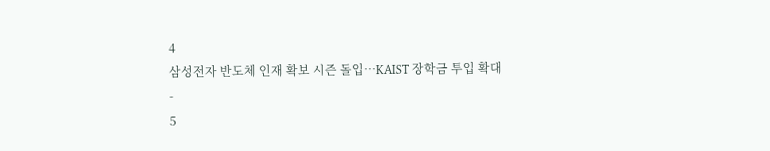4
삼성전자 반도체 인재 확보 시즌 돌입…KAIST 장학금 투입 확대
-
5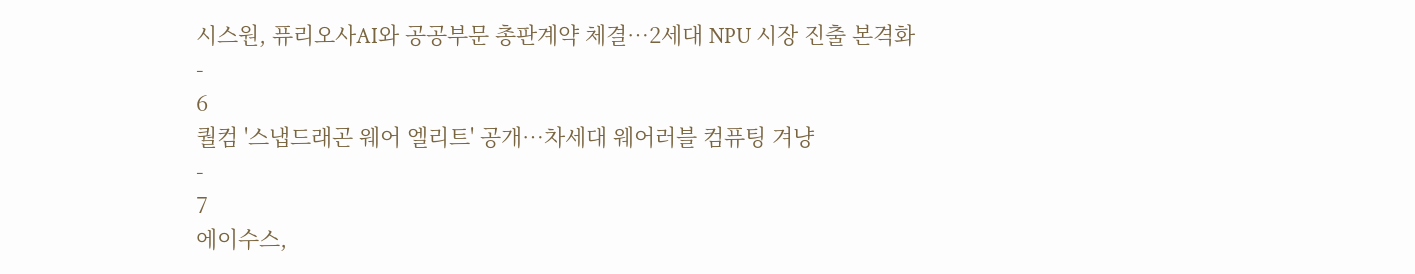시스원, 퓨리오사AI와 공공부문 총판계약 체결…2세대 NPU 시장 진출 본격화
-
6
퀄컴 '스냅드래곤 웨어 엘리트' 공개…차세대 웨어러블 컴퓨팅 겨냥
-
7
에이수스,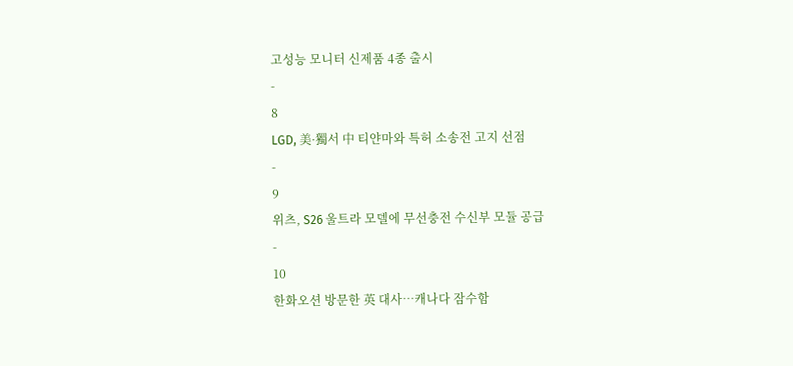고성능 모니터 신제품 4종 출시
-
8
LGD, 美·獨서 中 티얀마와 특허 소송전 고지 선점
-
9
위츠, S26 울트라 모델에 무선충전 수신부 모듈 공급
-
10
한화오션 방문한 英 대사…캐나다 잠수함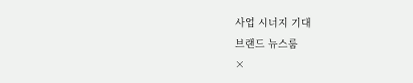사업 시너지 기대
브랜드 뉴스룸
×